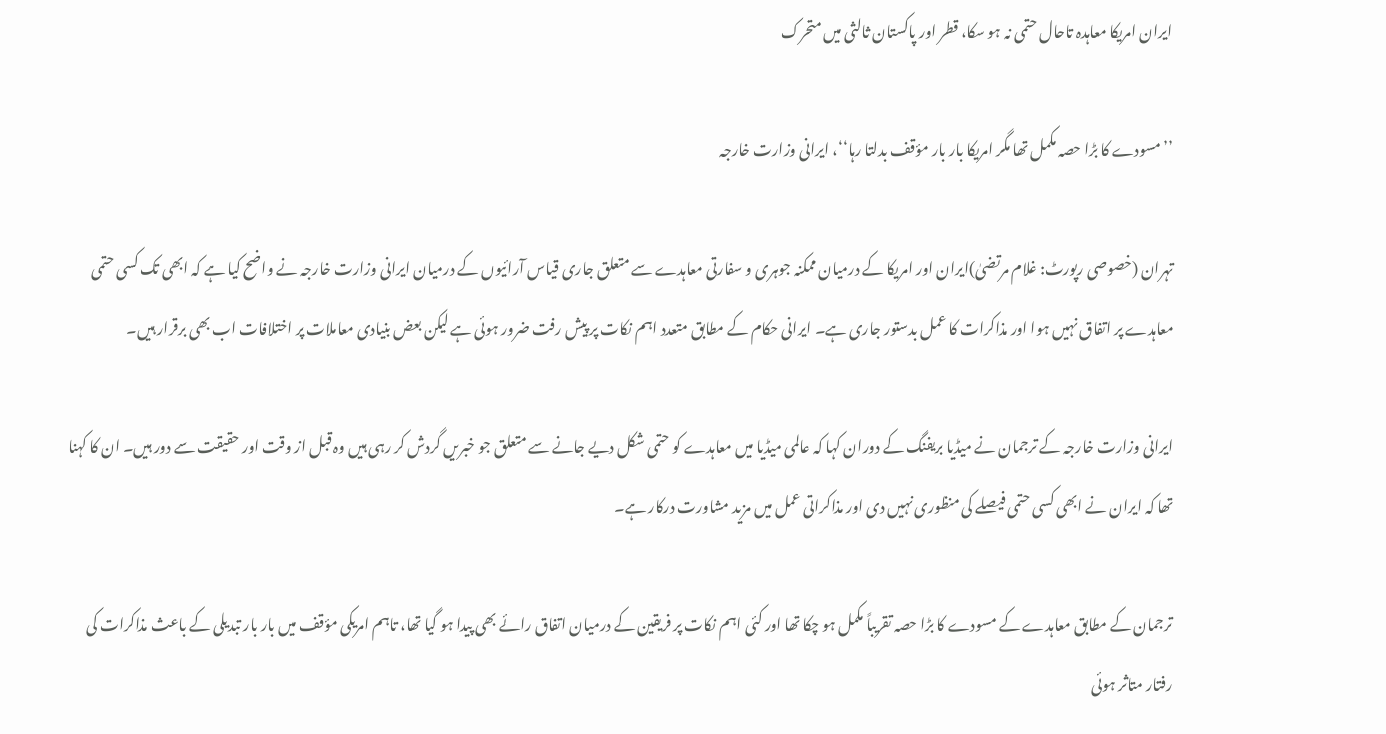ایران امریکا معاہدہ تاحال حتمی نہ ہو سکا، قطر اور پاکستان ثالثی میں متحرک

’’مسودے کا بڑا حصہ مکمل تھا مگر امریکا بار بار مؤقف بدلتا رہا‘‘، ایرانی وزارت خارجہ

تہران (خصوصی رپورٹ: غلام مرتضیٰ)ایران اور امریکا کے درمیان ممکنہ جوہری و سفارتی معاہدے سے متعلق جاری قیاس آرائیوں کے درمیان ایرانی وزارت خارجہ نے واضح کیا ہے کہ ابھی تک کسی حتمی معاہدے پر اتفاق نہیں ہوا اور مذاکرات کا عمل بدستور جاری ہے۔ ایرانی حکام کے مطابق متعدد اہم نکات پر پیش رفت ضرور ہوئی ہے لیکن بعض بنیادی معاملات پر اختلافات اب بھی برقرار ہیں۔

ایرانی وزارت خارجہ کے ترجمان نے میڈیا بریفنگ کے دوران کہا کہ عالمی میڈیا میں معاہدے کو حتمی شکل دیے جانے سے متعلق جو خبریں گردش کر رہی ہیں وہ قبل از وقت اور حقیقت سے دور ہیں۔ ان کا کہنا تھا کہ ایران نے ابھی کسی حتمی فیصلے کی منظوری نہیں دی اور مذاکراتی عمل میں مزید مشاورت درکار ہے۔

ترجمان کے مطابق معاہدے کے مسودے کا بڑا حصہ تقریباً مکمل ہو چکا تھا اور کئی اہم نکات پر فریقین کے درمیان اتفاق رائے بھی پیدا ہو گیا تھا، تاہم امریکی مؤقف میں بار بار تبدیلی کے باعث مذاکرات کی رفتار متاثر ہوئی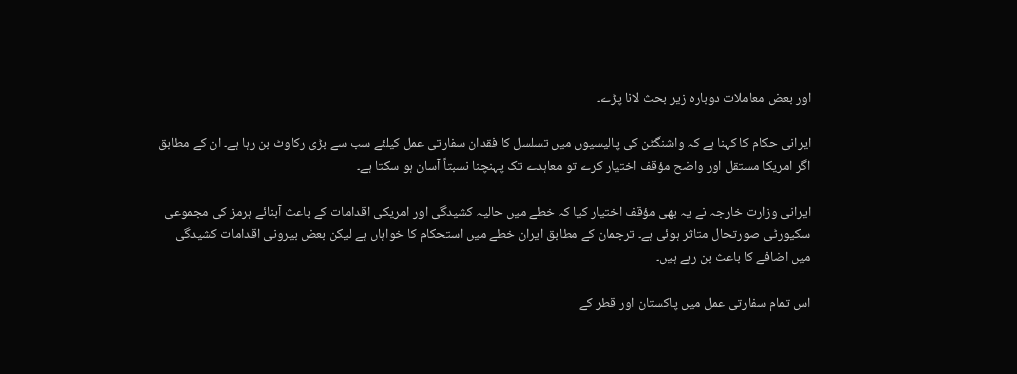اور بعض معاملات دوبارہ زیر بحث لانا پڑے۔

ایرانی حکام کا کہنا ہے کہ واشنگٹن کی پالیسیوں میں تسلسل کا فقدان سفارتی عمل کیلئے سب سے بڑی رکاوٹ بن رہا ہے۔ ان کے مطابق اگر امریکا مستقل اور واضح مؤقف اختیار کرے تو معاہدے تک پہنچنا نسبتاً آسان ہو سکتا ہے۔

ایرانی وزارت خارجہ نے یہ بھی مؤقف اختیار کیا کہ خطے میں حالیہ کشیدگی اور امریکی اقدامات کے باعث آبنائے ہرمز کی مجموعی سکیورٹی صورتحال متاثر ہوئی ہے۔ ترجمان کے مطابق ایران خطے میں استحکام کا خواہاں ہے لیکن بعض بیرونی اقدامات کشیدگی میں اضافے کا باعث بن رہے ہیں۔

اس تمام سفارتی عمل میں پاکستان اور قطر کے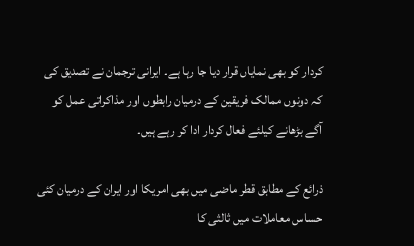کردار کو بھی نمایاں قرار دیا جا رہا ہے۔ ایرانی ترجمان نے تصدیق کی کہ دونوں ممالک فریقین کے درمیان رابطوں اور مذاکراتی عمل کو آگے بڑھانے کیلئے فعال کردار ادا کر رہے ہیں۔

ذرائع کے مطابق قطر ماضی میں بھی امریکا اور ایران کے درمیان کئی حساس معاملات میں ثالثی کا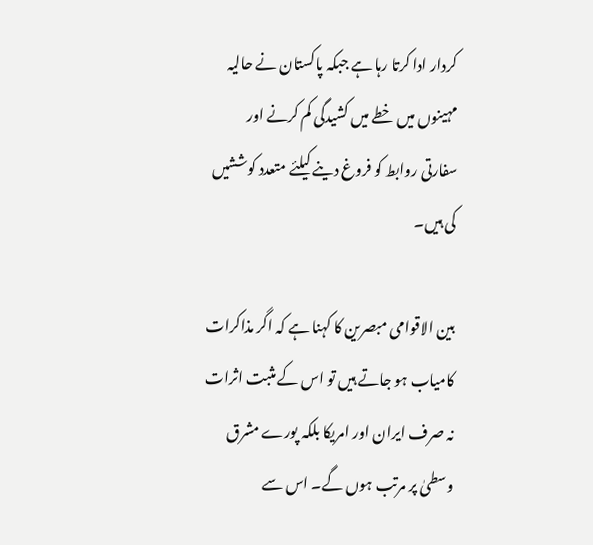کردار ادا کرتا رہا ہے جبکہ پاکستان نے حالیہ مہینوں میں خطے میں کشیدگی کم کرنے اور سفارتی روابط کو فروغ دینے کیلئے متعدد کوششیں کی ہیں۔

بین الاقوامی مبصرین کا کہنا ہے کہ اگر مذاکرات کامیاب ہو جاتے ہیں تو اس کے مثبت اثرات نہ صرف ایران اور امریکا بلکہ پورے مشرق وسطیٰ پر مرتب ہوں گے۔ اس سے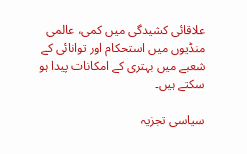علاقائی کشیدگی میں کمی، عالمی منڈیوں میں استحکام اور توانائی کے شعبے میں بہتری کے امکانات پیدا ہو سکتے ہیں۔

سیاسی تجزیہ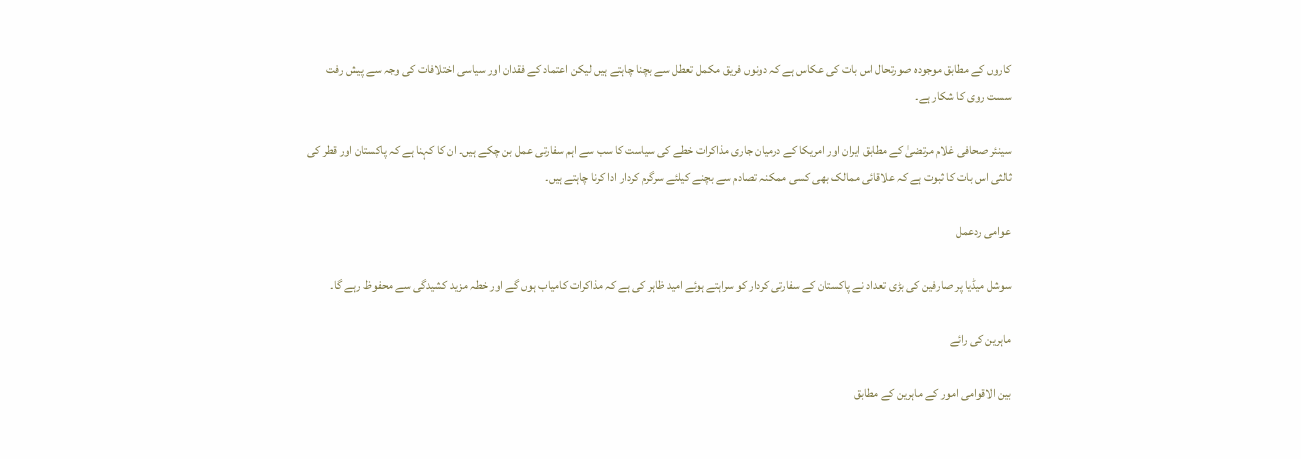کاروں کے مطابق موجودہ صورتحال اس بات کی عکاس ہے کہ دونوں فریق مکمل تعطل سے بچنا چاہتے ہیں لیکن اعتماد کے فقدان اور سیاسی اختلافات کی وجہ سے پیش رفت سست روی کا شکار ہے۔

سینئر صحافی غلام مرتضیٰ کے مطابق ایران اور امریکا کے درمیان جاری مذاکرات خطے کی سیاست کا سب سے اہم سفارتی عمل بن چکے ہیں۔ ان کا کہنا ہے کہ پاکستان اور قطر کی ثالثی اس بات کا ثبوت ہے کہ علاقائی ممالک بھی کسی ممکنہ تصادم سے بچنے کیلئے سرگرم کردار ادا کرنا چاہتے ہیں۔

عوامی ردعمل

سوشل میڈیا پر صارفین کی بڑی تعداد نے پاکستان کے سفارتی کردار کو سراہتے ہوئے امید ظاہر کی ہے کہ مذاکرات کامیاب ہوں گے اور خطہ مزید کشیدگی سے محفوظ رہے گا۔

ماہرین کی رائے

بین الاقوامی امور کے ماہرین کے مطابق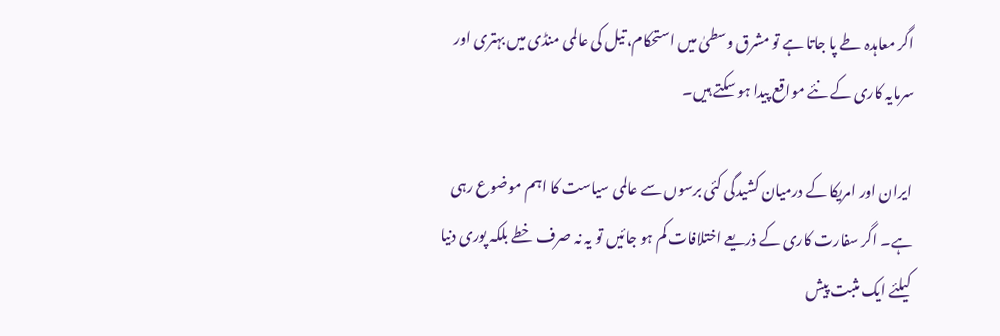اگر معاہدہ طے پا جاتا ہے تو مشرق وسطیٰ میں استحکام، تیل کی عالمی منڈی میں بہتری اور سرمایہ کاری کے نئے مواقع پیدا ہو سکتے ہیں۔

ایران اور امریکا کے درمیان کشیدگی کئی برسوں سے عالمی سیاست کا اہم موضوع رہی ہے۔ اگر سفارت کاری کے ذریعے اختلافات کم ہو جائیں تو یہ نہ صرف خطے بلکہ پوری دنیا کیلئے ایک مثبت پیش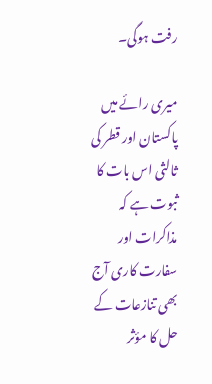رفت ہوگی۔

میری رائے میں پاکستان اور قطر کی ثالثی اس بات کا ثبوت ہے کہ مذاکرات اور سفارت کاری آج بھی تنازعات کے حل کا مؤثر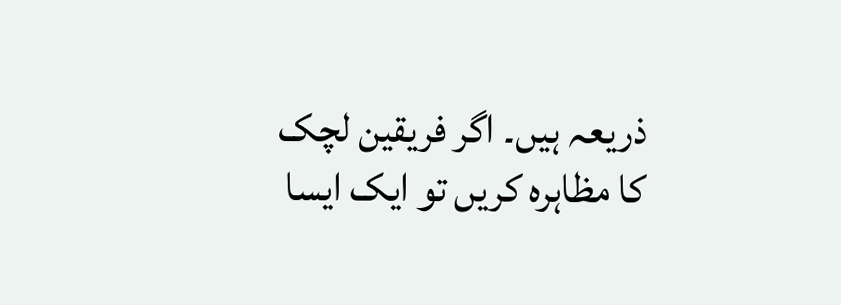ذریعہ ہیں۔ اگر فریقین لچک کا مظاہرہ کریں تو ایک ایسا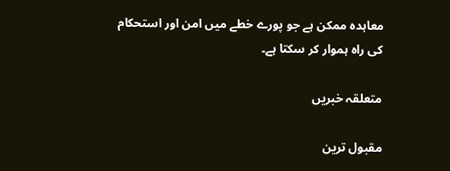معاہدہ ممکن ہے جو پورے خطے میں امن اور استحکام کی راہ ہموار کر سکتا ہے۔

متعلقہ خبریں

مقبول ترین